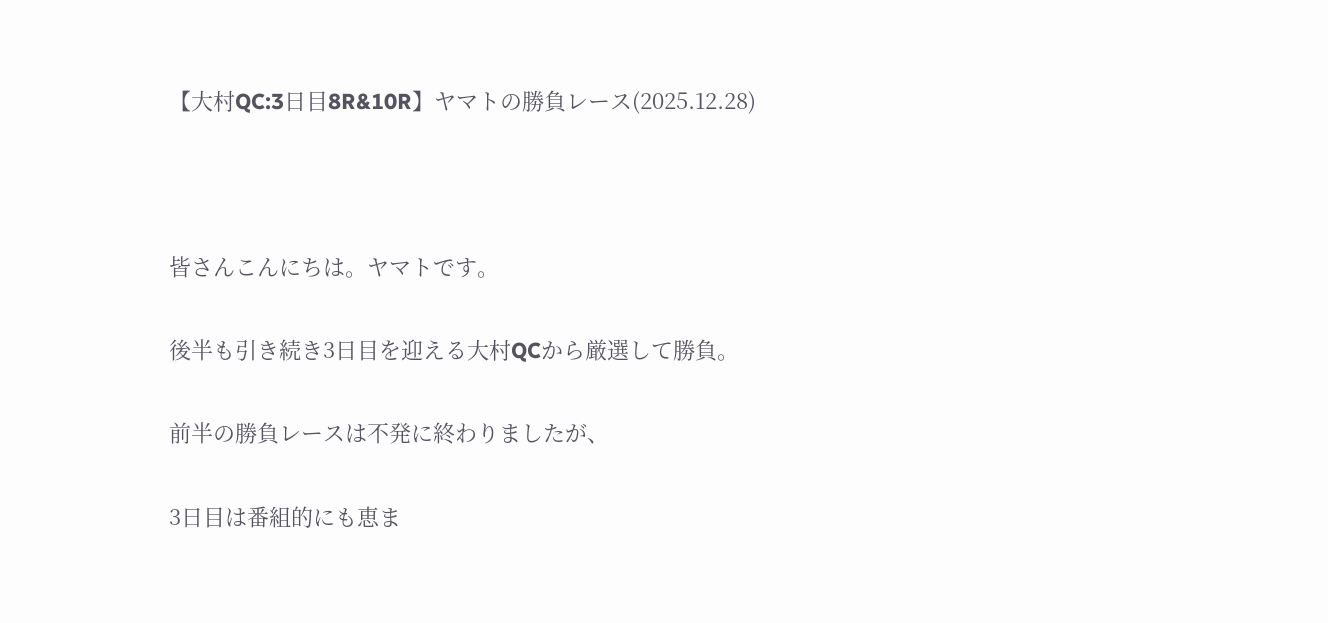【大村QC:3日目8R&10R】ヤマトの勝負レース(2025.12.28)



皆さんこんにちは。ヤマトです。

後半も引き続き3日目を迎える大村QCから厳選して勝負。

前半の勝負レースは不発に終わりましたが、

3日目は番組的にも恵ま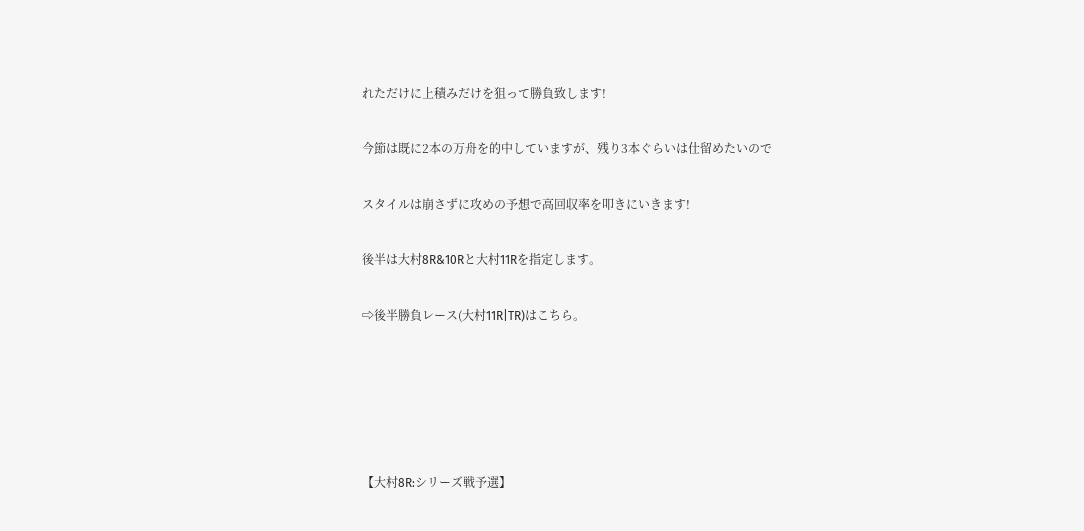れただけに上積みだけを狙って勝負致します!

今節は既に2本の万舟を的中していますが、残り3本ぐらいは仕留めたいので

スタイルは崩さずに攻めの予想で高回収率を叩きにいきます!

後半は大村8R&10Rと大村11Rを指定します。

⇨後半勝負レース(大村11R|TR)はこちら。





【大村8R:シリーズ戦予選】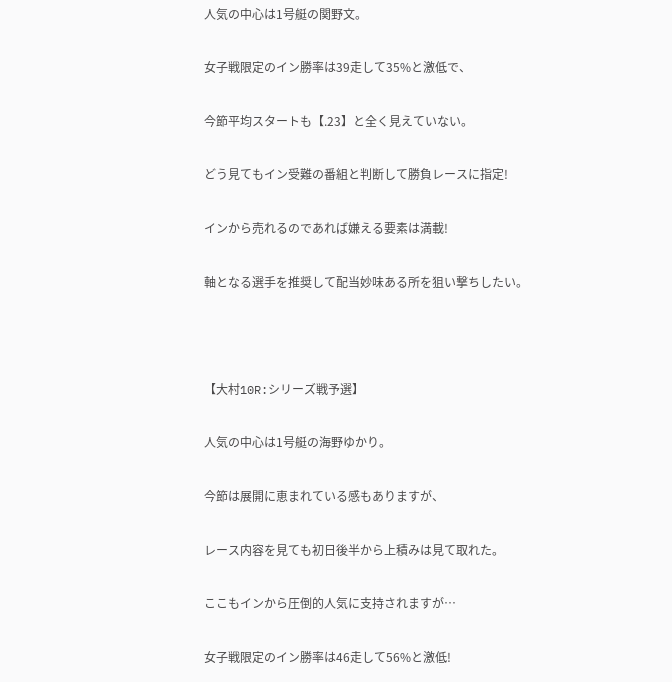人気の中心は1号艇の関野文。

女子戦限定のイン勝率は39走して35%と激低で、

今節平均スタートも【.23】と全く見えていない。

どう見てもイン受難の番組と判断して勝負レースに指定!

インから売れるのであれば嫌える要素は満載!

軸となる選手を推奨して配当妙味ある所を狙い撃ちしたい。



【大村10R:シリーズ戦予選】

人気の中心は1号艇の海野ゆかり。

今節は展開に恵まれている感もありますが、

レース内容を見ても初日後半から上積みは見て取れた。

ここもインから圧倒的人気に支持されますが…

女子戦限定のイン勝率は46走して56%と激低!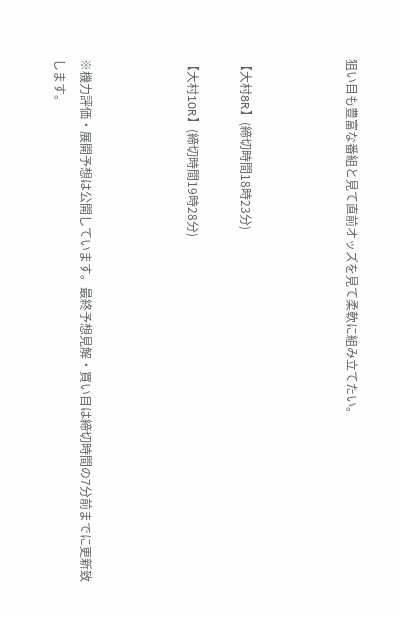狙い目も豊富な番組と見て直前オッズを見て柔軟に組み立てたい。



【大村8R】(締切時間18時23分)

【大村10R】(締切時間19時28分)



※機力評価・展開予想は公開しています。最終予想見解・買い目は締切時間の7分前までに更新致します。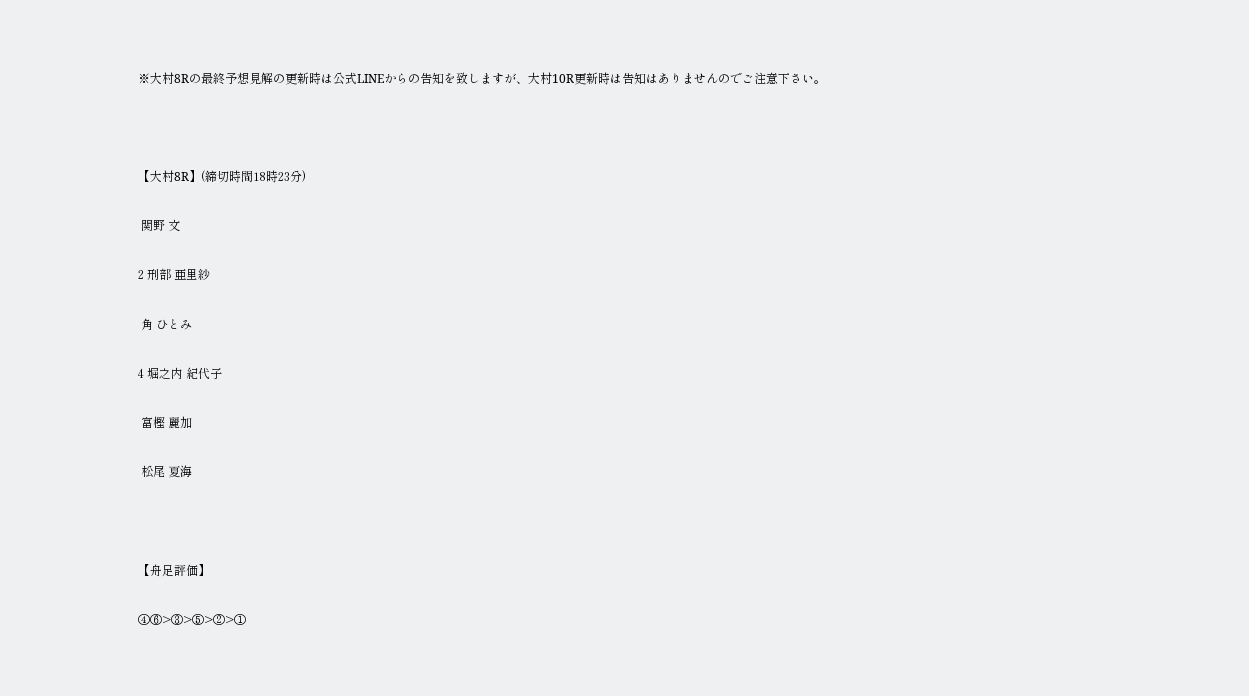※大村8Rの最終予想見解の更新時は公式LINEからの告知を致しますが、大村10R更新時は告知はありませんのでご注意下さい。



【大村8R】(締切時間18時23分)

 関野 文

2 刑部 亜里紗

 角 ひとみ

4 堀之内 紀代子

 富樫 麗加

 松尾 夏海



【舟足評価】

④⑥>③>⑤>②>①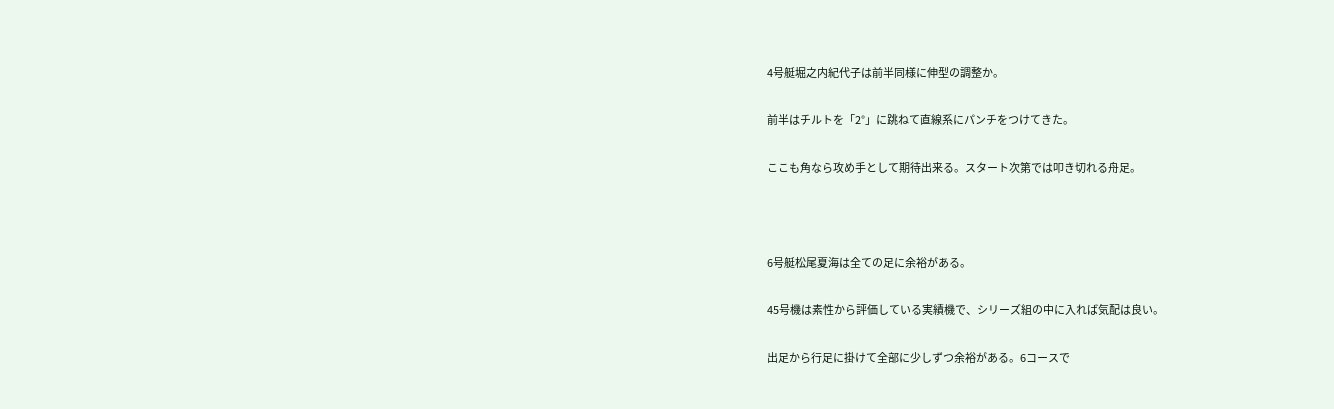4号艇堀之内紀代子は前半同様に伸型の調整か。

前半はチルトを「2°」に跳ねて直線系にパンチをつけてきた。

ここも角なら攻め手として期待出来る。スタート次第では叩き切れる舟足。



6号艇松尾夏海は全ての足に余裕がある。

45号機は素性から評価している実績機で、シリーズ組の中に入れば気配は良い。

出足から行足に掛けて全部に少しずつ余裕がある。6コースで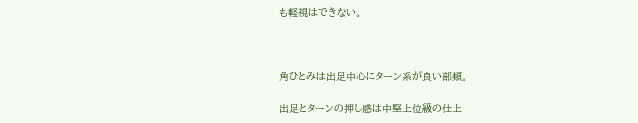も軽視はできない。



角ひとみは出足中心にターン系が良い部類。

出足とターンの押し感は中堅上位級の仕上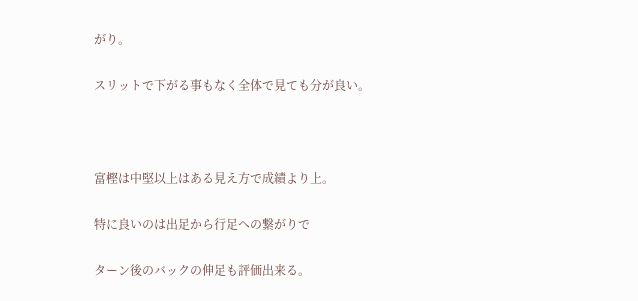がり。

スリットで下がる事もなく全体で見ても分が良い。



富樫は中堅以上はある見え方で成績より上。

特に良いのは出足から行足への繋がりで

ターン後のバックの伸足も評価出来る。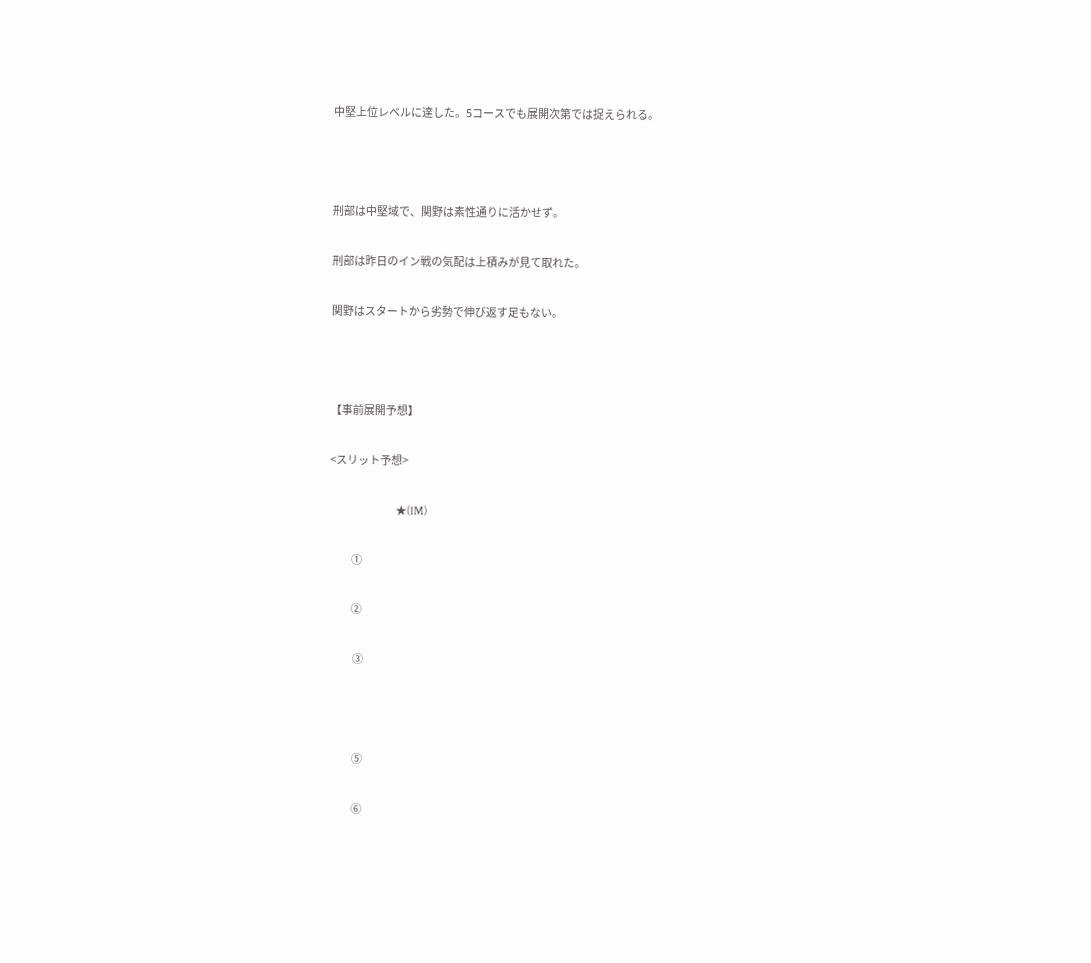中堅上位レベルに達した。5コースでも展開次第では捉えられる。



刑部は中堅域で、関野は素性通りに活かせず。

刑部は昨日のイン戦の気配は上積みが見て取れた。

関野はスタートから劣勢で伸び返す足もない。



【事前展開予想】

<スリット予想>

                                 ★(1M)

           ①

           ②

            ③



            ⑤

            ⑥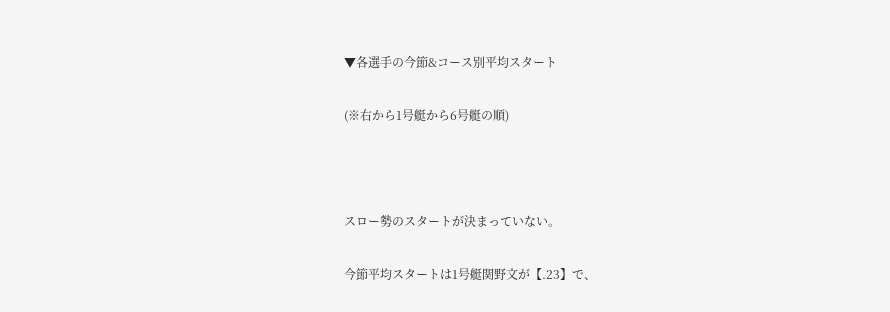▼各選手の今節&コース別平均スタート

(※右から1号艇から6号艇の順)



スロー勢のスタートが決まっていない。

今節平均スタートは1号艇関野文が【.23】で、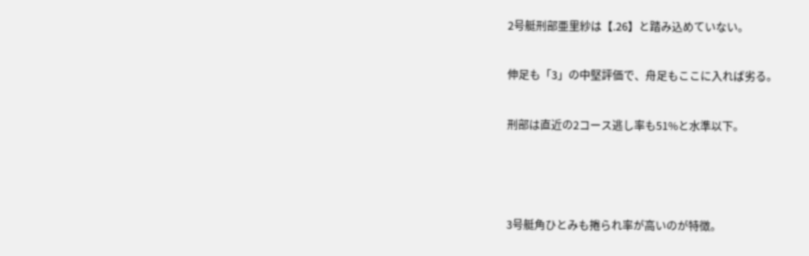2号艇刑部亜里紗は【.26】と踏み込めていない。

伸足も「3」の中堅評価で、舟足もここに入れば劣る。

刑部は直近の2コース逃し率も51%と水準以下。



3号艇角ひとみも捲られ率が高いのが特徴。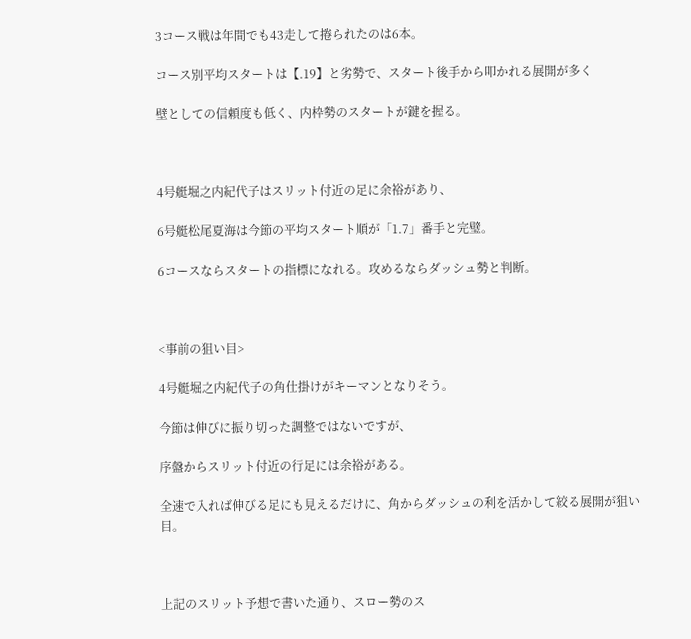3コース戦は年間でも43走して捲られたのは6本。

コース別平均スタートは【.19】と劣勢で、スタート後手から叩かれる展開が多く

壁としての信頼度も低く、内枠勢のスタートが鍵を握る。



4号艇堀之内紀代子はスリット付近の足に余裕があり、

6号艇松尾夏海は今節の平均スタート順が「1.7」番手と完璧。

6コースならスタートの指標になれる。攻めるならダッシュ勢と判断。



<事前の狙い目>

4号艇堀之内紀代子の角仕掛けがキーマンとなりそう。

今節は伸びに振り切った調整ではないですが、

序盤からスリット付近の行足には余裕がある。

全速で入れば伸びる足にも見えるだけに、角からダッシュの利を活かして絞る展開が狙い目。



上記のスリット予想で書いた通り、スロー勢のス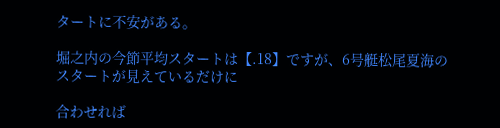タートに不安がある。

堀之内の今節平均スタートは【.18】ですが、6号艇松尾夏海のスタートが見えているだけに

合わせれば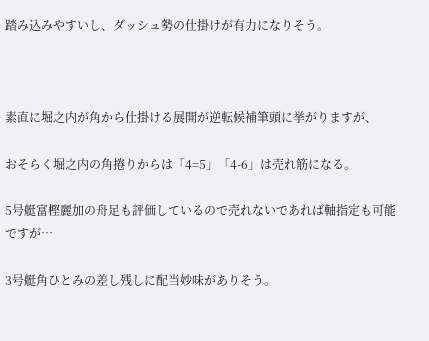踏み込みやすいし、ダッシュ勢の仕掛けが有力になりそう。



素直に堀之内が角から仕掛ける展開が逆転候補筆頭に挙がりますが、

おそらく堀之内の角捲りからは「4=5」「4-6」は売れ筋になる。

5号艇富樫麗加の舟足も評価しているので売れないであれば軸指定も可能ですが…

3号艇角ひとみの差し残しに配当妙味がありそう。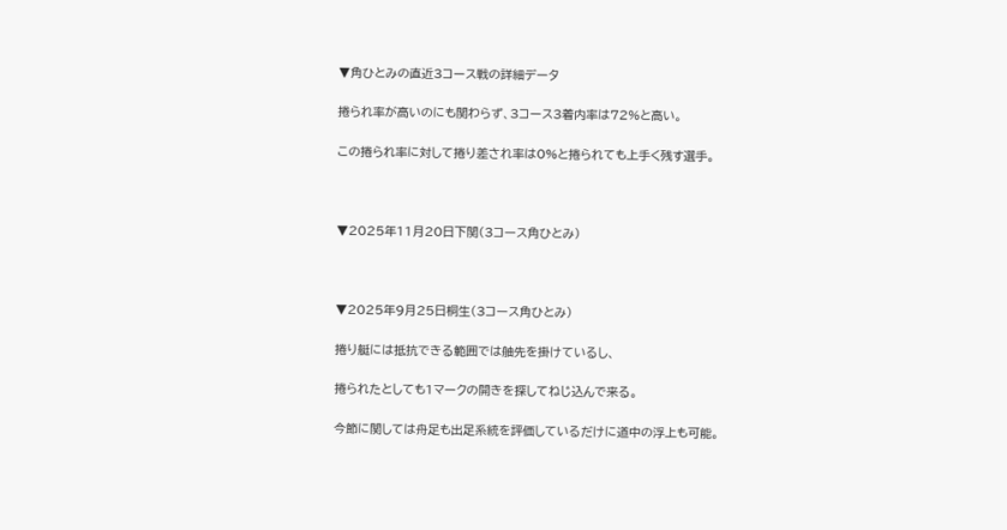▼角ひとみの直近3コース戦の詳細データ

捲られ率が高いのにも関わらず、3コース3着内率は72%と高い。

この捲られ率に対して捲り差され率は0%と捲られても上手く残す選手。



▼2025年11月20日下関(3コース角ひとみ)



▼2025年9月25日桐生(3コース角ひとみ)

捲り艇には抵抗できる範囲では舳先を掛けているし、

捲られたとしても1マークの開きを探してねじ込んで来る。

今節に関しては舟足も出足系統を評価しているだけに道中の浮上も可能。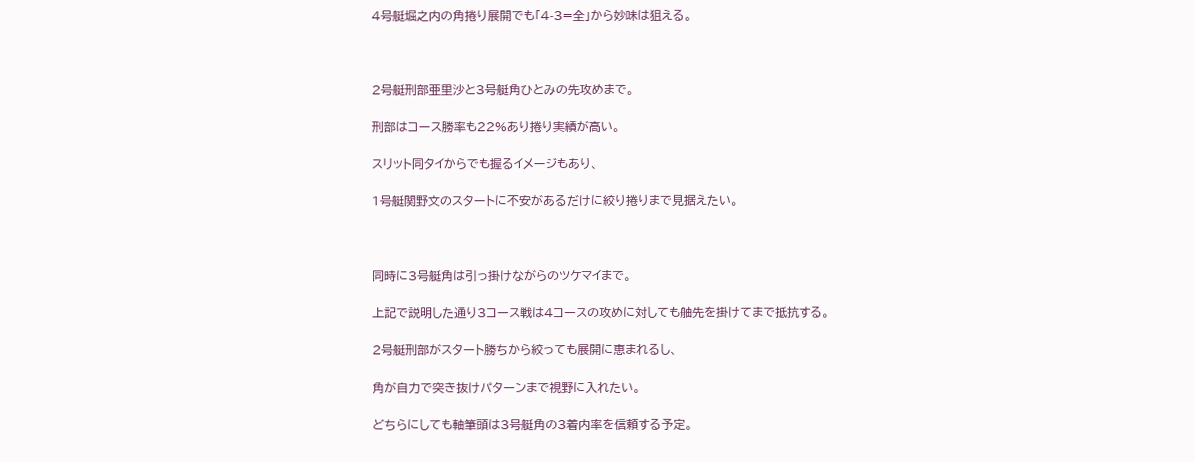4号艇堀之内の角捲り展開でも「4-3=全」から妙味は狙える。



2号艇刑部亜里沙と3号艇角ひとみの先攻めまで。

刑部はコース勝率も22%あり捲り実績が高い。

スリット同タイからでも握るイメージもあり、

1号艇関野文のスタートに不安があるだけに絞り捲りまで見据えたい。



同時に3号艇角は引っ掛けながらのツケマイまで。

上記で説明した通り3コース戦は4コースの攻めに対しても舳先を掛けてまで抵抗する。

2号艇刑部がスタート勝ちから絞っても展開に恵まれるし、

角が自力で突き抜けパターンまで視野に入れたい。

どちらにしても軸筆頭は3号艇角の3着内率を信頼する予定。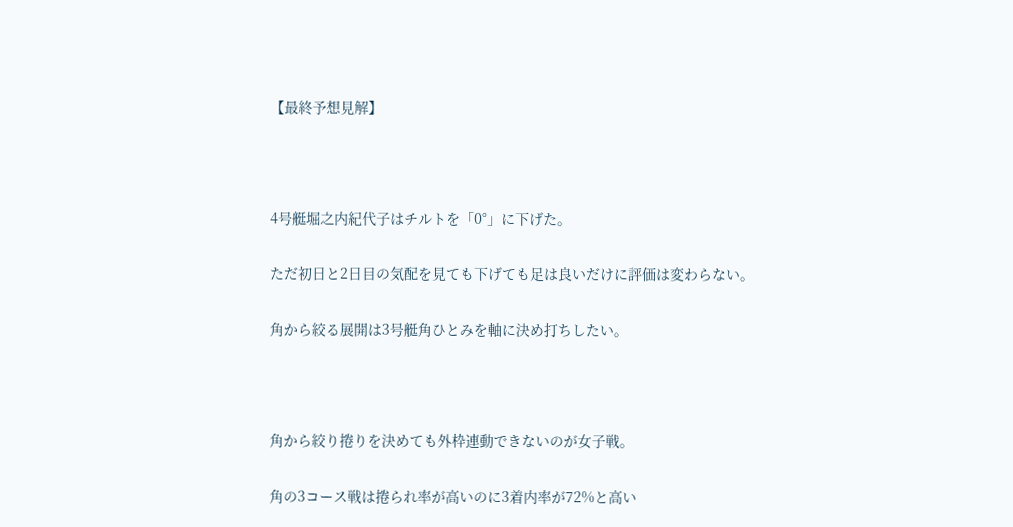【最終予想見解】



4号艇堀之内紀代子はチルトを「0°」に下げた。

ただ初日と2日目の気配を見ても下げても足は良いだけに評価は変わらない。

角から絞る展開は3号艇角ひとみを軸に決め打ちしたい。



角から絞り捲りを決めても外枠連動できないのが女子戦。

角の3コース戦は捲られ率が高いのに3着内率が72%と高い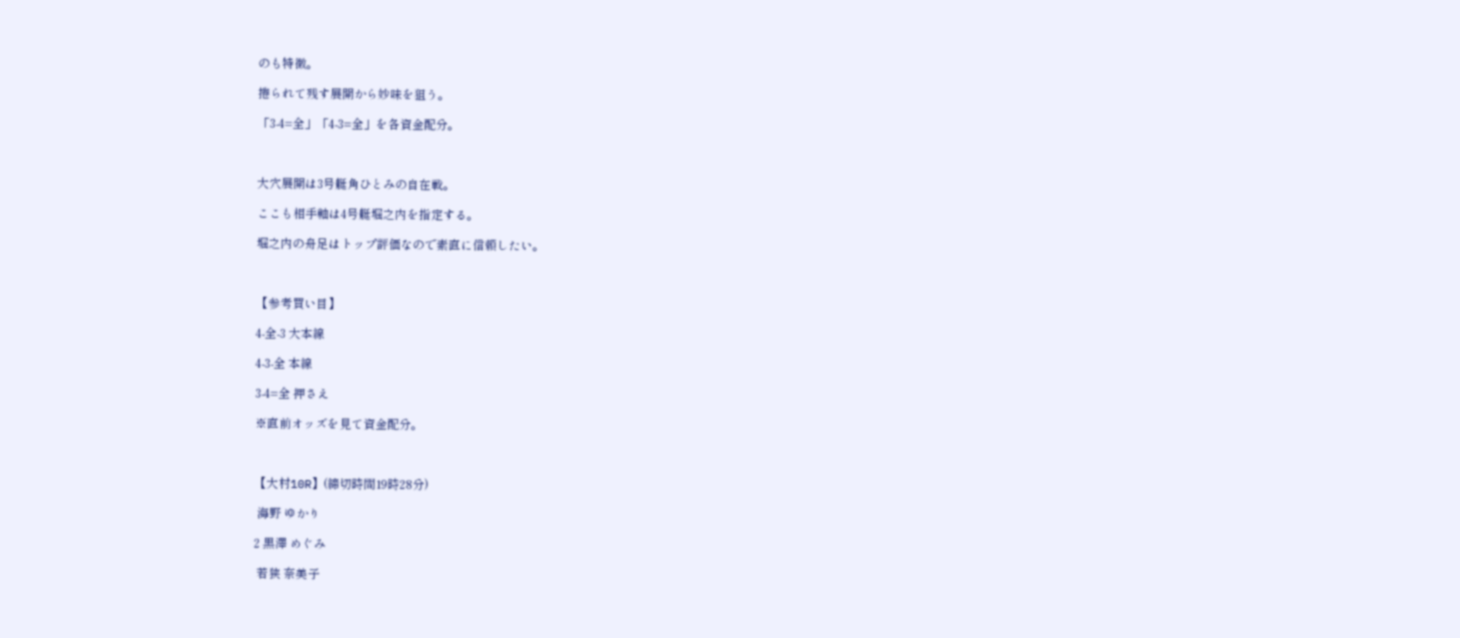のも特徴。

捲られて残す展開から妙味を狙う。

「3-4=全」「4-3=全」を各資金配分。



大穴展開は3号艇角ひとみの自在戦。

ここも相手軸は4号艇堀之内を指定する。

堀之内の舟足はトップ評価なので素直に信頼したい。



【参考買い目】

4-全-3 大本線

4-3-全 本線

3-4=全 押さえ

※直前オッズを見て資金配分。



【大村10R】(締切時間19時28分)

 海野 ゆかり

2 黒澤 めぐみ

 若狭 奈美子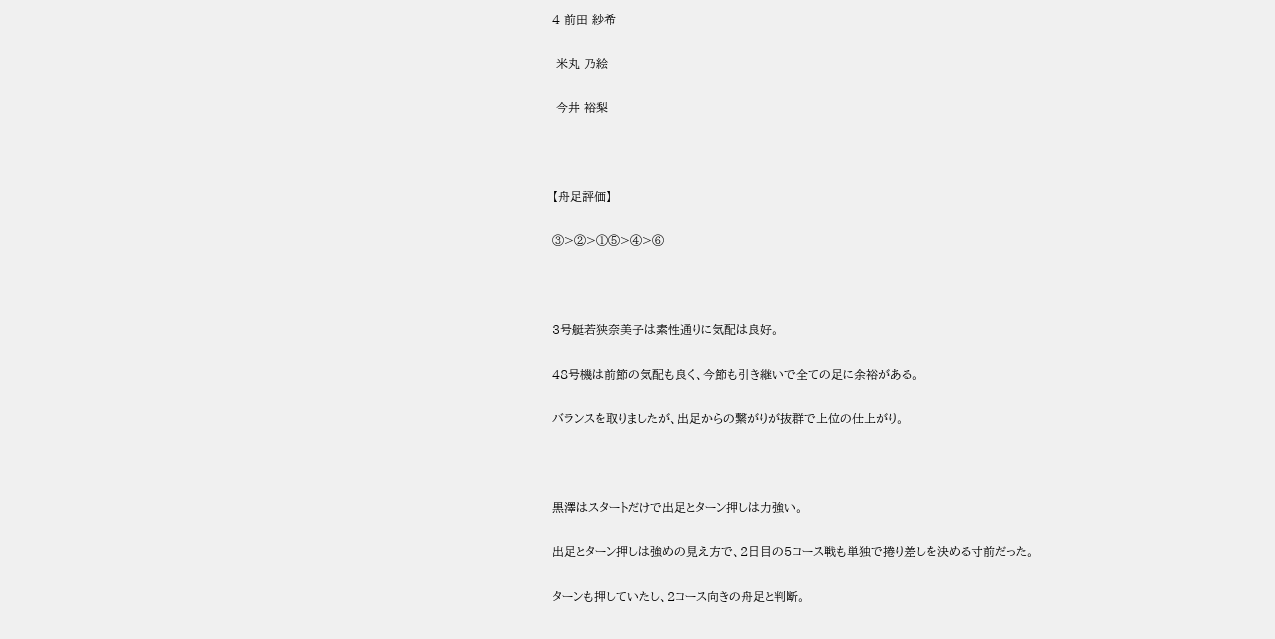4 前田 紗希

 米丸 乃絵

 今井 裕梨



【舟足評価】

③>②>①⑤>④>⑥



3号艇若狭奈美子は素性通りに気配は良好。

48号機は前節の気配も良く、今節も引き継いで全ての足に余裕がある。

バランスを取りましたが、出足からの繋がりが抜群で上位の仕上がり。



黒澤はスタートだけで出足とターン押しは力強い。

出足とターン押しは強めの見え方で、2日目の5コース戦も単独で捲り差しを決める寸前だった。

ターンも押していたし、2コース向きの舟足と判断。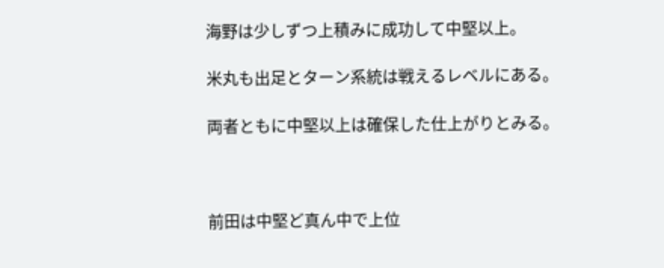海野は少しずつ上積みに成功して中堅以上。

米丸も出足とターン系統は戦えるレベルにある。

両者ともに中堅以上は確保した仕上がりとみる。



前田は中堅ど真ん中で上位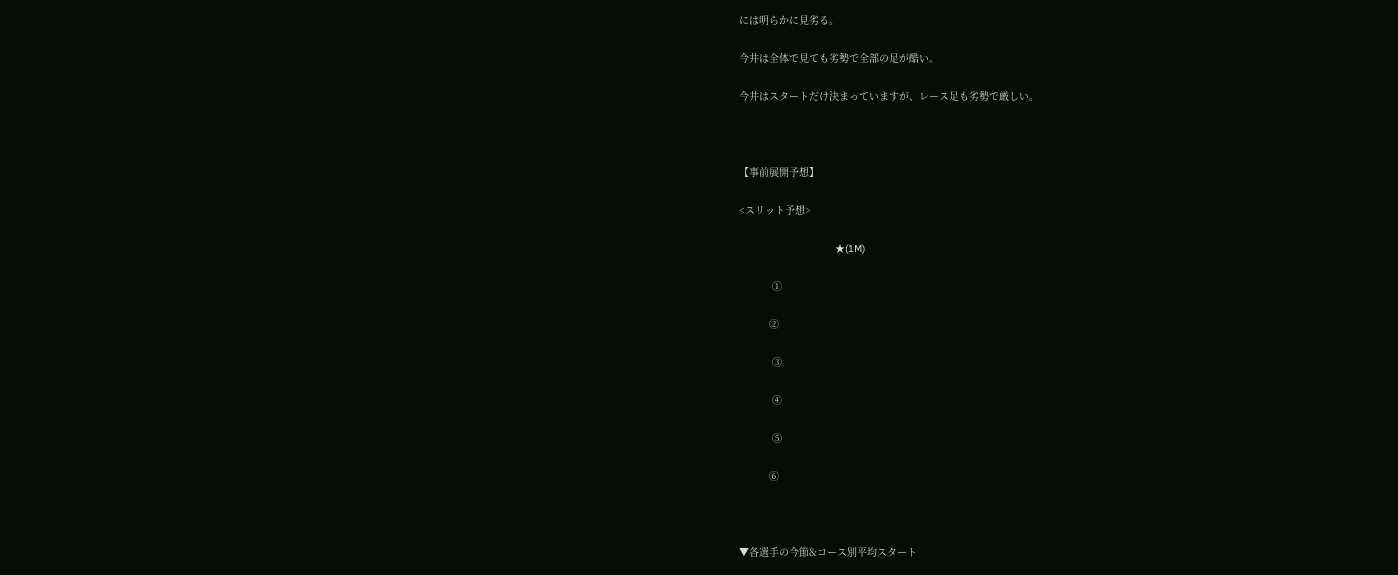には明らかに見劣る。

今井は全体で見ても劣勢で全部の足が酷い。

今井はスタートだけ決まっていますが、レース足も劣勢で厳しい。



【事前展開予想】

<スリット予想>

                                ★(1M)

           ①

          ②

           ③

           ④

           ⑤

          ⑥



▼各選手の今節&コース別平均スタート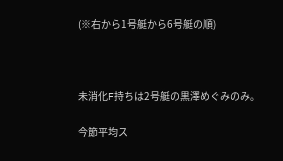(※右から1号艇から6号艇の順)



未消化F持ちは2号艇の黒澤めぐみのみ。

今節平均ス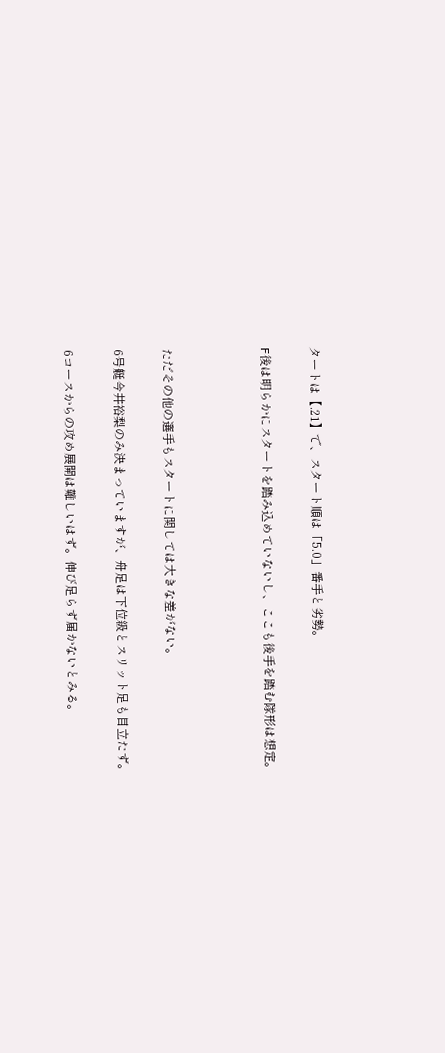タートは【.21】で、スタート順は「5.0」番手と劣勢。

F後は明らかにスタートを踏み込めていないし、ここも後手を踏む隊形は想定。



ただその他の選手もスタートに関しては大きな差がない。

6号艇今井裕梨のみ決まっていますが、舟足は下位級とスリット足も目立たず。

6コースからの攻め展開は難しいはず。伸び足らず届かないとみる。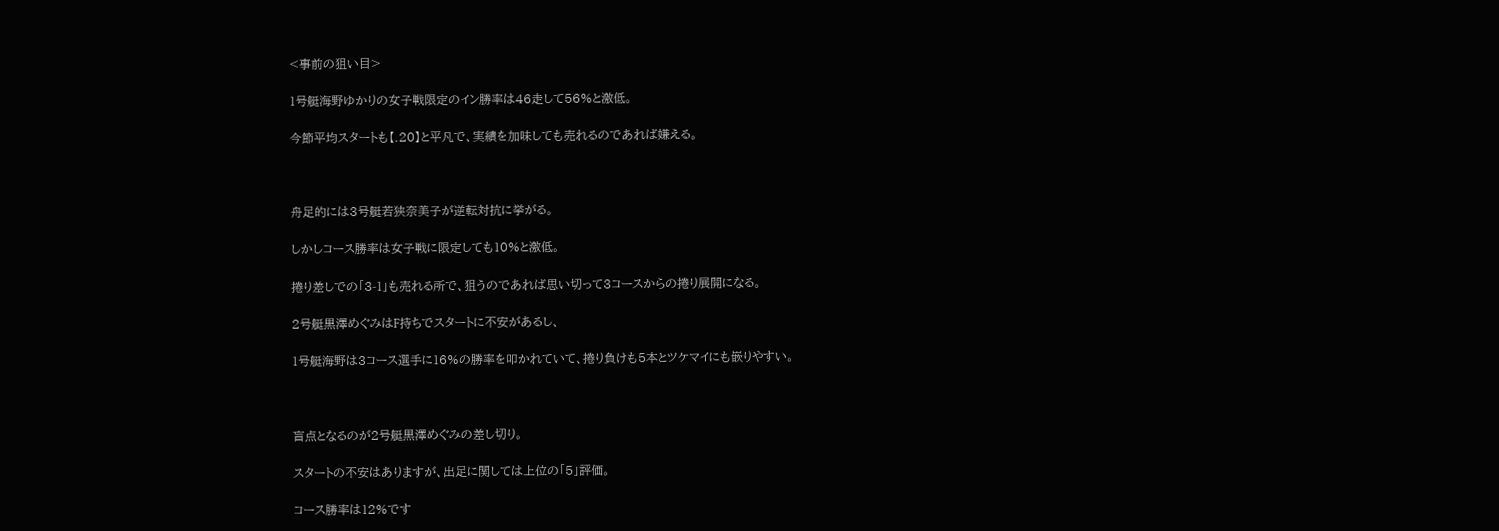<事前の狙い目>

1号艇海野ゆかりの女子戦限定のイン勝率は46走して56%と激低。

今節平均スタートも【.20】と平凡で、実績を加味しても売れるのであれば嫌える。



舟足的には3号艇若狭奈美子が逆転対抗に挙がる。

しかしコース勝率は女子戦に限定しても10%と激低。

捲り差しでの「3-1」も売れる所で、狙うのであれば思い切って3コースからの捲り展開になる。

2号艇黒澤めぐみはF持ちでスタートに不安があるし、

1号艇海野は3コース選手に16%の勝率を叩かれていて、捲り負けも5本とツケマイにも嵌りやすい。



盲点となるのが2号艇黒澤めぐみの差し切り。

スタートの不安はありますが、出足に関しては上位の「5」評価。

コース勝率は12%です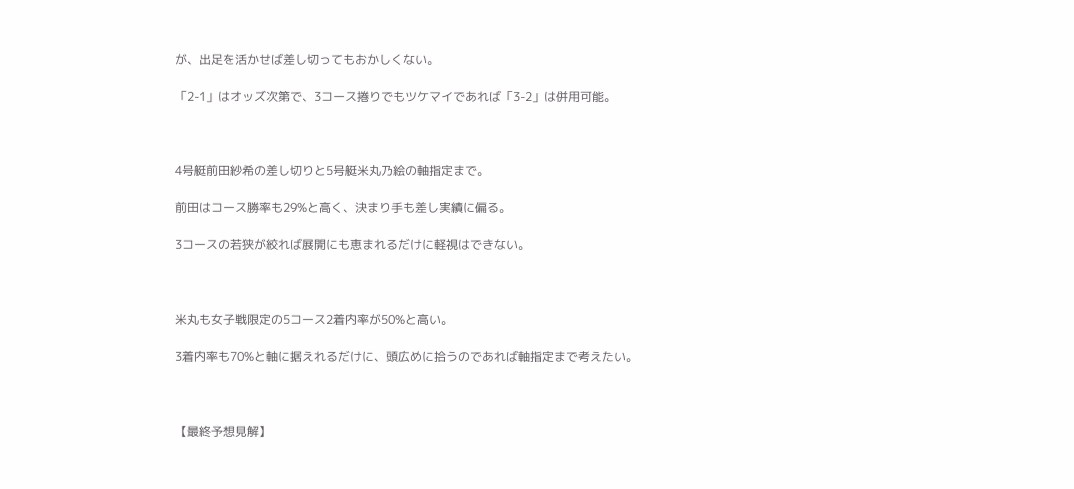が、出足を活かせば差し切ってもおかしくない。

「2-1」はオッズ次第で、3コース捲りでもツケマイであれば「3-2」は併用可能。



4号艇前田紗希の差し切りと5号艇米丸乃絵の軸指定まで。

前田はコース勝率も29%と高く、決まり手も差し実績に偏る。

3コースの若狭が絞れば展開にも恵まれるだけに軽視はできない。



米丸も女子戦限定の5コース2着内率が50%と高い。

3着内率も70%と軸に据えれるだけに、頭広めに拾うのであれば軸指定まで考えたい。



【最終予想見解】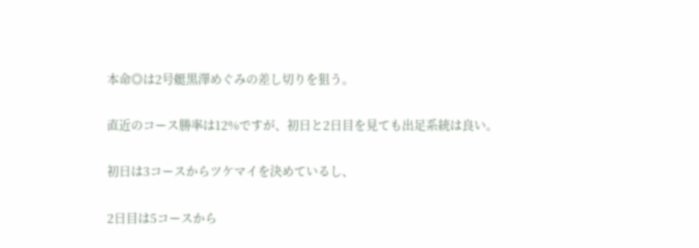本命◎は2号艇黒澤めぐみの差し切りを狙う。

直近のコース勝率は12%ですが、初日と2日目を見ても出足系統は良い。

初日は3コースからツケマイを決めているし、

2日目は5コースから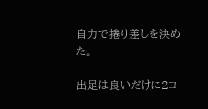自力で捲り差しを決めた。

出足は良いだけに2コ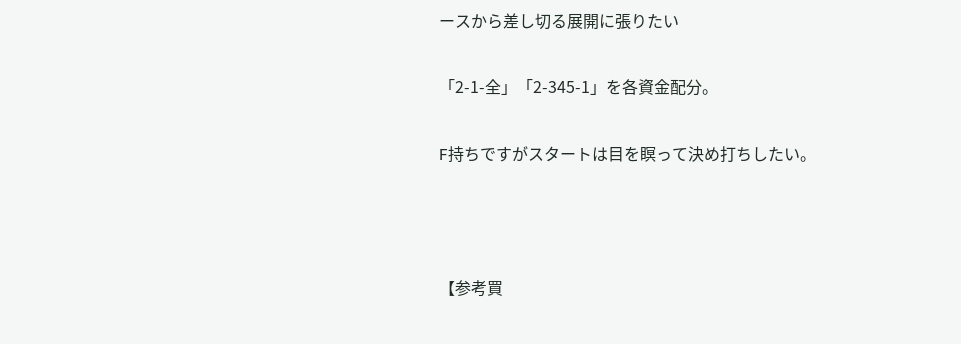ースから差し切る展開に張りたい

「2-1-全」「2-345-1」を各資金配分。

F持ちですがスタートは目を瞑って決め打ちしたい。



【参考買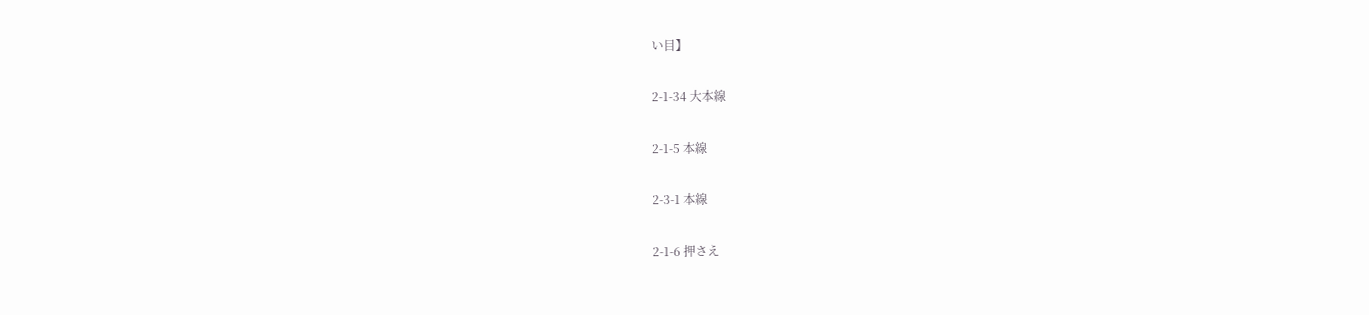い目】

2-1-34 大本線

2-1-5 本線

2-3-1 本線

2-1-6 押さえ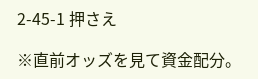2-45-1 押さえ

※直前オッズを見て資金配分。